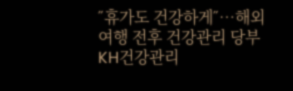˝휴가도 건강하게˝…해외여행 전후 건강관리 당부
KH건강관리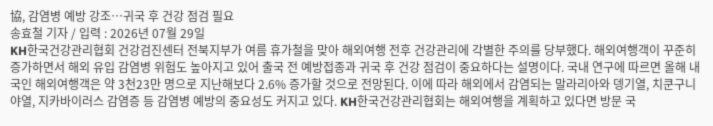協, 감염병 예방 강조…귀국 후 건강 점검 필요
송효철 기자 / 입력 : 2026년 07월 29일
KH한국건강관리협회 건강검진센터 전북지부가 여름 휴가철을 맞아 해외여행 전후 건강관리에 각별한 주의를 당부했다. 해외여행객이 꾸준히 증가하면서 해외 유입 감염병 위험도 높아지고 있어 출국 전 예방접종과 귀국 후 건강 점검이 중요하다는 설명이다. 국내 연구에 따르면 올해 내국인 해외여행객은 약 3천23만 명으로 지난해보다 2.6% 증가할 것으로 전망된다. 이에 따라 해외에서 감염되는 말라리아와 뎅기열, 치쿤구니야열, 지카바이러스 감염증 등 감염병 예방의 중요성도 커지고 있다. KH한국건강관리협회는 해외여행을 계획하고 있다면 방문 국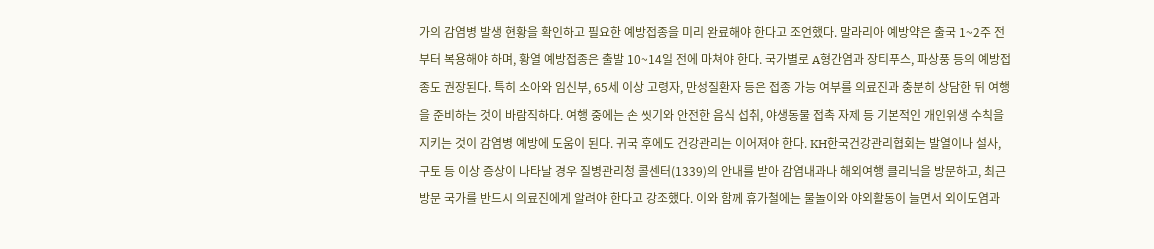가의 감염병 발생 현황을 확인하고 필요한 예방접종을 미리 완료해야 한다고 조언했다. 말라리아 예방약은 출국 1~2주 전부터 복용해야 하며, 황열 예방접종은 출발 10~14일 전에 마쳐야 한다. 국가별로 A형간염과 장티푸스, 파상풍 등의 예방접종도 권장된다. 특히 소아와 임신부, 65세 이상 고령자, 만성질환자 등은 접종 가능 여부를 의료진과 충분히 상담한 뒤 여행을 준비하는 것이 바람직하다. 여행 중에는 손 씻기와 안전한 음식 섭취, 야생동물 접촉 자제 등 기본적인 개인위생 수칙을 지키는 것이 감염병 예방에 도움이 된다. 귀국 후에도 건강관리는 이어져야 한다. KH한국건강관리협회는 발열이나 설사, 구토 등 이상 증상이 나타날 경우 질병관리청 콜센터(1339)의 안내를 받아 감염내과나 해외여행 클리닉을 방문하고, 최근 방문 국가를 반드시 의료진에게 알려야 한다고 강조했다. 이와 함께 휴가철에는 물놀이와 야외활동이 늘면서 외이도염과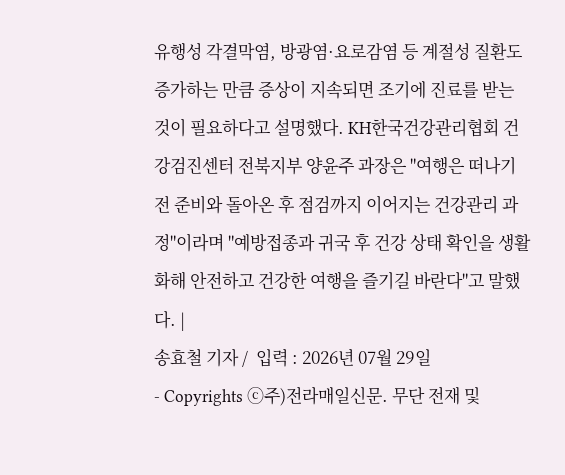유행성 각결막염, 방광염·요로감염 등 계절성 질환도 증가하는 만큼 증상이 지속되면 조기에 진료를 받는 것이 필요하다고 설명했다. KH한국건강관리협회 건강검진센터 전북지부 양윤주 과장은 "여행은 떠나기 전 준비와 돌아온 후 점검까지 이어지는 건강관리 과정"이라며 "예방접종과 귀국 후 건강 상태 확인을 생활화해 안전하고 건강한 여행을 즐기길 바란다"고 말했다. |
송효철 기자 /  입력 : 2026년 07월 29일
- Copyrights ⓒ주)전라매일신문. 무단 전재 및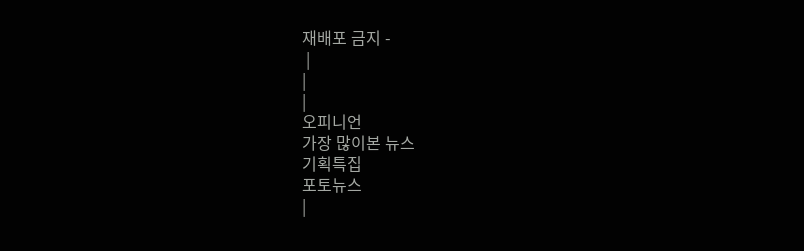재배포 금지 -
 |
|
|
오피니언
가장 많이본 뉴스
기획특집
포토뉴스
|